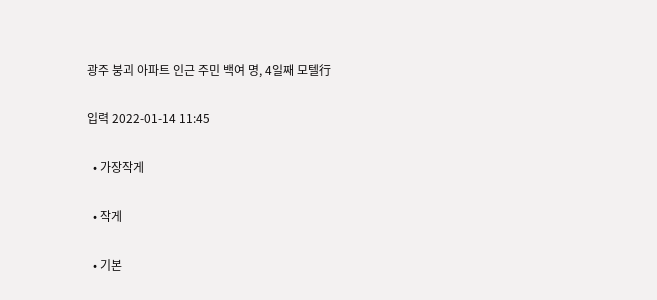광주 붕괴 아파트 인근 주민 백여 명, 4일째 모텔行

입력 2022-01-14 11:45

  • 가장작게

  • 작게

  • 기본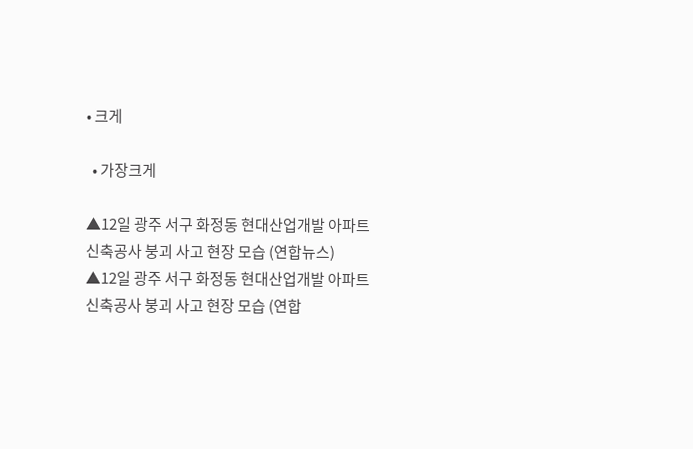• 크게

  • 가장크게

▲12일 광주 서구 화정동 현대산업개발 아파트 신축공사 붕괴 사고 현장 모습 (연합뉴스)
▲12일 광주 서구 화정동 현대산업개발 아파트 신축공사 붕괴 사고 현장 모습 (연합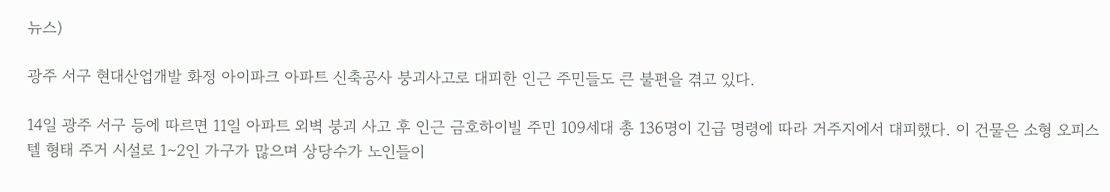뉴스)

광주 서구 현대산업개발 화정 아이파크 아파트 신축공사 붕괴사고로 대피한 인근 주민들도 큰 불편을 겪고 있다.

14일 광주 서구 등에 따르면 11일 아파트 외벽 붕괴 사고 후 인근 금호하이빌 주민 109세대 총 136명이 긴급 명령에 따라 거주지에서 대피했다. 이 건물은 소형 오피스텔 형태 주거 시설로 1∼2인 가구가 많으며 상당수가 노인들이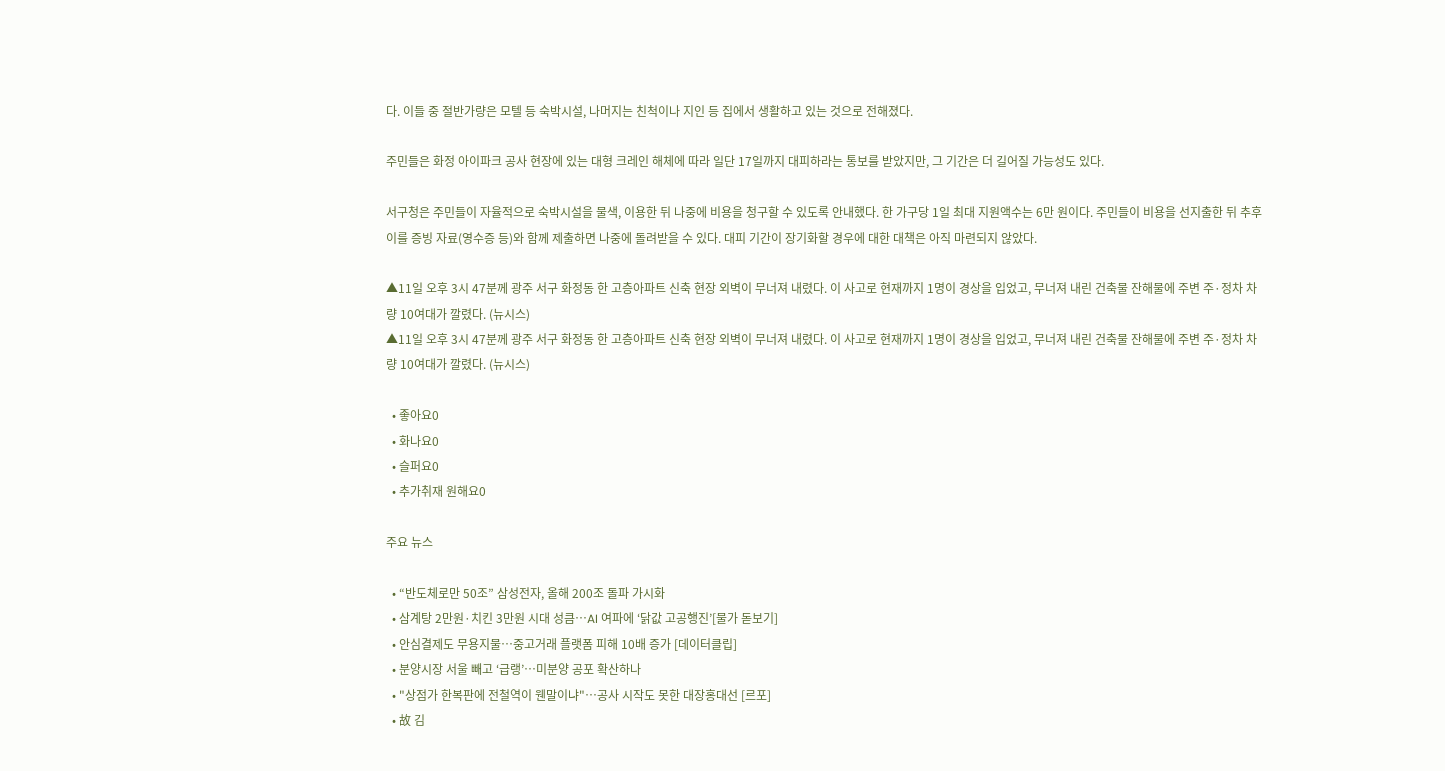다. 이들 중 절반가량은 모텔 등 숙박시설, 나머지는 친척이나 지인 등 집에서 생활하고 있는 것으로 전해졌다.

주민들은 화정 아이파크 공사 현장에 있는 대형 크레인 해체에 따라 일단 17일까지 대피하라는 통보를 받았지만, 그 기간은 더 길어질 가능성도 있다.

서구청은 주민들이 자율적으로 숙박시설을 물색, 이용한 뒤 나중에 비용을 청구할 수 있도록 안내했다. 한 가구당 1일 최대 지원액수는 6만 원이다. 주민들이 비용을 선지출한 뒤 추후 이를 증빙 자료(영수증 등)와 함께 제출하면 나중에 돌려받을 수 있다. 대피 기간이 장기화할 경우에 대한 대책은 아직 마련되지 않았다.

▲11일 오후 3시 47분께 광주 서구 화정동 한 고층아파트 신축 현장 외벽이 무너져 내렸다. 이 사고로 현재까지 1명이 경상을 입었고, 무너져 내린 건축물 잔해물에 주변 주·정차 차량 10여대가 깔렸다. (뉴시스)
▲11일 오후 3시 47분께 광주 서구 화정동 한 고층아파트 신축 현장 외벽이 무너져 내렸다. 이 사고로 현재까지 1명이 경상을 입었고, 무너져 내린 건축물 잔해물에 주변 주·정차 차량 10여대가 깔렸다. (뉴시스)

  • 좋아요0
  • 화나요0
  • 슬퍼요0
  • 추가취재 원해요0

주요 뉴스

  • “반도체로만 50조” 삼성전자, 올해 200조 돌파 가시화
  • 삼계탕 2만원·치킨 3만원 시대 성큼⋯AI 여파에 ‘닭값 고공행진’[물가 돋보기]
  • 안심결제도 무용지물…중고거래 플랫폼 피해 10배 증가 [데이터클립]
  • 분양시장 서울 빼고 ‘급랭’⋯미분양 공포 확산하나
  • "상점가 한복판에 전철역이 웬말이냐"…공사 시작도 못한 대장홍대선 [르포]
  • 故 김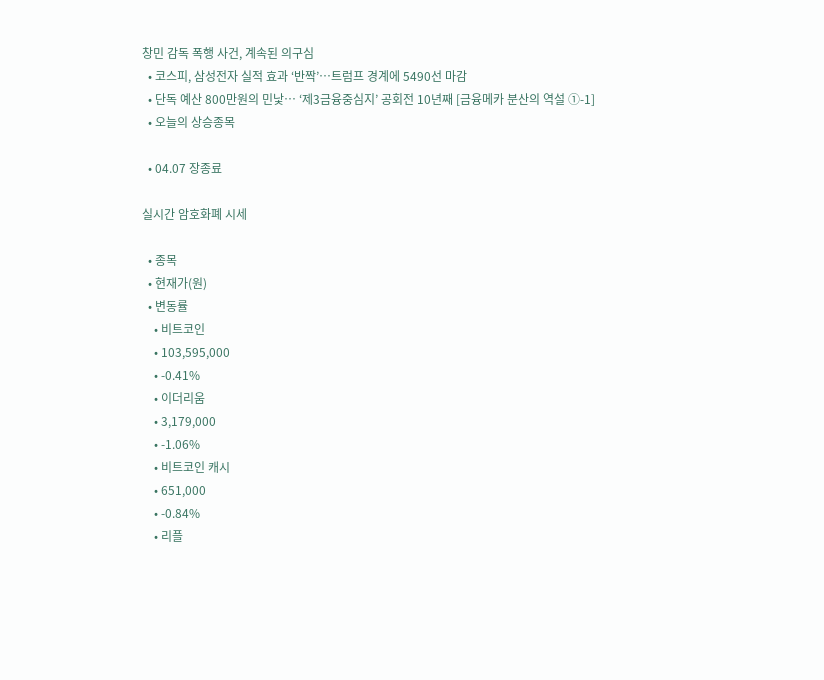창민 감독 폭행 사건, 계속된 의구심
  • 코스피, 삼성전자 실적 효과 ‘반짝’…트럼프 경계에 5490선 마감
  • 단독 예산 800만원의 민낯⋯ ‘제3금융중심지’ 공회전 10년째 [금융메카 분산의 역설 ①-1]
  • 오늘의 상승종목

  • 04.07 장종료

실시간 암호화폐 시세

  • 종목
  • 현재가(원)
  • 변동률
    • 비트코인
    • 103,595,000
    • -0.41%
    • 이더리움
    • 3,179,000
    • -1.06%
    • 비트코인 캐시
    • 651,000
    • -0.84%
    • 리플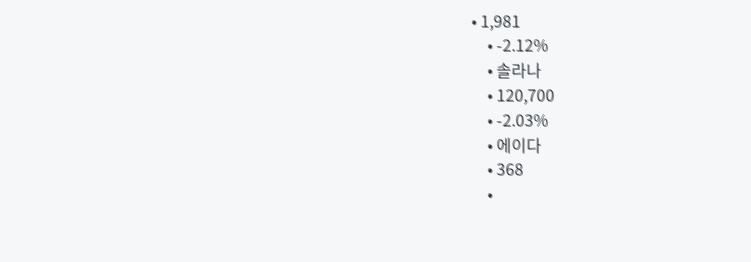• 1,981
    • -2.12%
    • 솔라나
    • 120,700
    • -2.03%
    • 에이다
    • 368
    •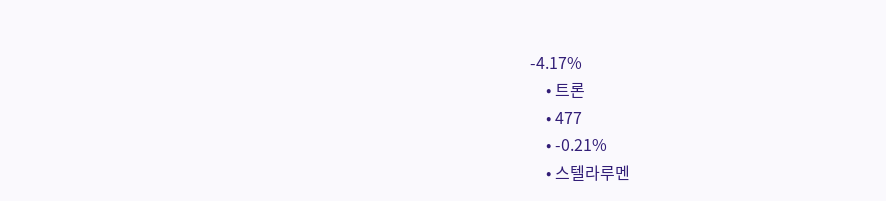-4.17%
    • 트론
    • 477
    • -0.21%
    • 스텔라루멘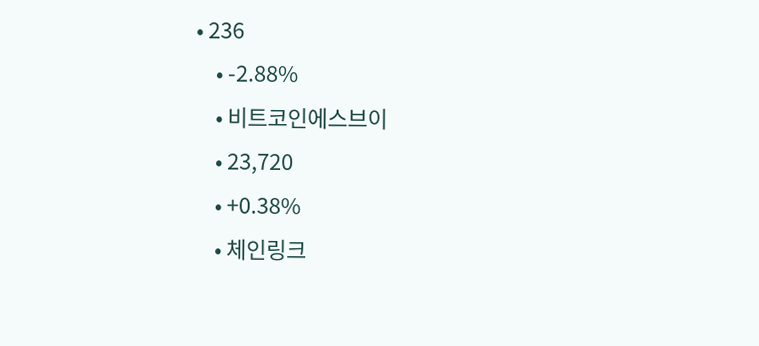• 236
    • -2.88%
    • 비트코인에스브이
    • 23,720
    • +0.38%
    • 체인링크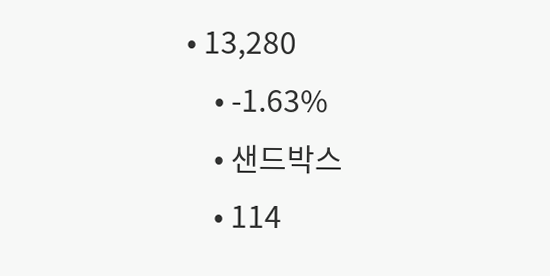• 13,280
    • -1.63%
    • 샌드박스
    • 114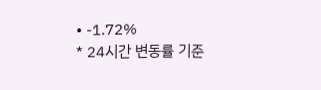• -1.72%
* 24시간 변동률 기준